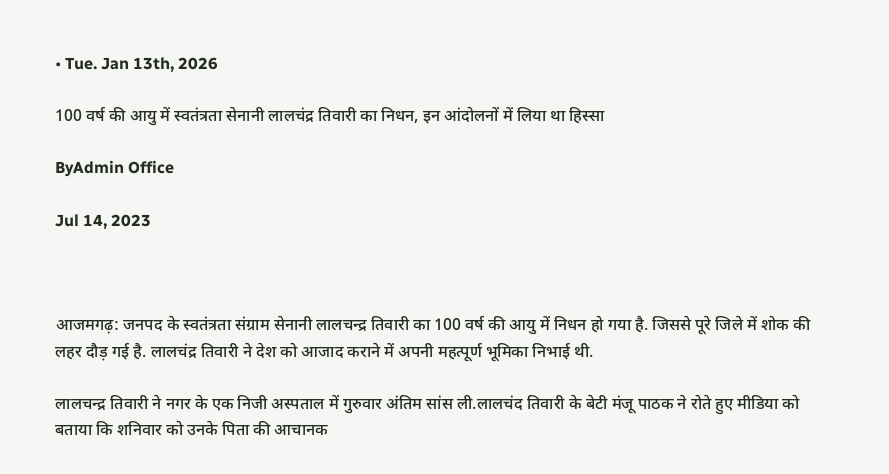• Tue. Jan 13th, 2026

100 वर्ष की आयु में स्वतंत्रता सेनानी लालचंद्र तिवारी का निधन, इन आंदोलनों में लिया था हिस्सा

ByAdmin Office

Jul 14, 2023



आजमगढ़: जनपद के स्वतंत्रता संग्राम सेनानी लालचन्द्र तिवारी का 100 वर्ष की आयु में निधन हो गया है. जिससे पूरे जिले में शोक की लहर दौड़ गई है. लालचंद्र तिवारी ने देश को आजाद कराने में अपनी महत्पूर्ण भूमिका निभाई थी.

लालचन्द्र तिवारी ने नगर के एक निजी अस्पताल में गुरुवार अंतिम सांस ली.लालचंद तिवारी के बेटी मंजू पाठक ने रोते हुए मीडिया को बताया कि शनिवार को उनके पिता की आचानक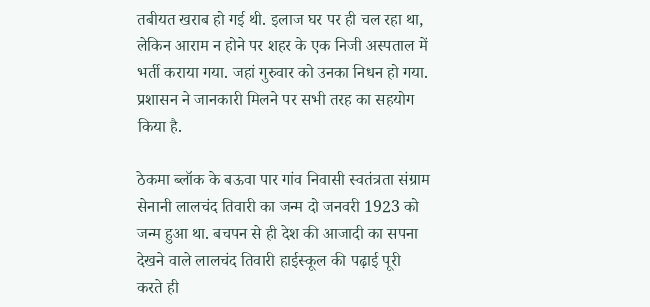तबीयत खराब हो गई थी. इलाज घर पर ही चल रहा था, लेकिन आराम न होने पर शहर के एक निजी अस्पताल में भर्ती कराया गया. जहां गुरुवार को उनका निधन हो गया. प्रशासन ने जानकारी मिलने पर सभी तरह का सहयोग किया है.

ठेकमा ब्लॉक के बऊवा पार गांव निवासी स्वतंत्रता संग्राम सेनानी लालचंद तिवारी का जन्म दो जनवरी 1923 को जन्म हुआ था. बचपन से ही देश की आजादी का सपना देखने वाले लालचंद तिवारी हाईस्कूल की पढ़ाई पूरी करते ही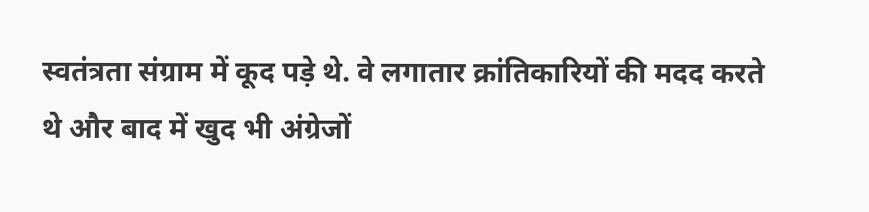स्वतंत्रता संग्राम में कूद पड़े थे. वे लगातार क्रांतिकारियों की मदद करते थे और बाद में खुद भी अंग्रेजों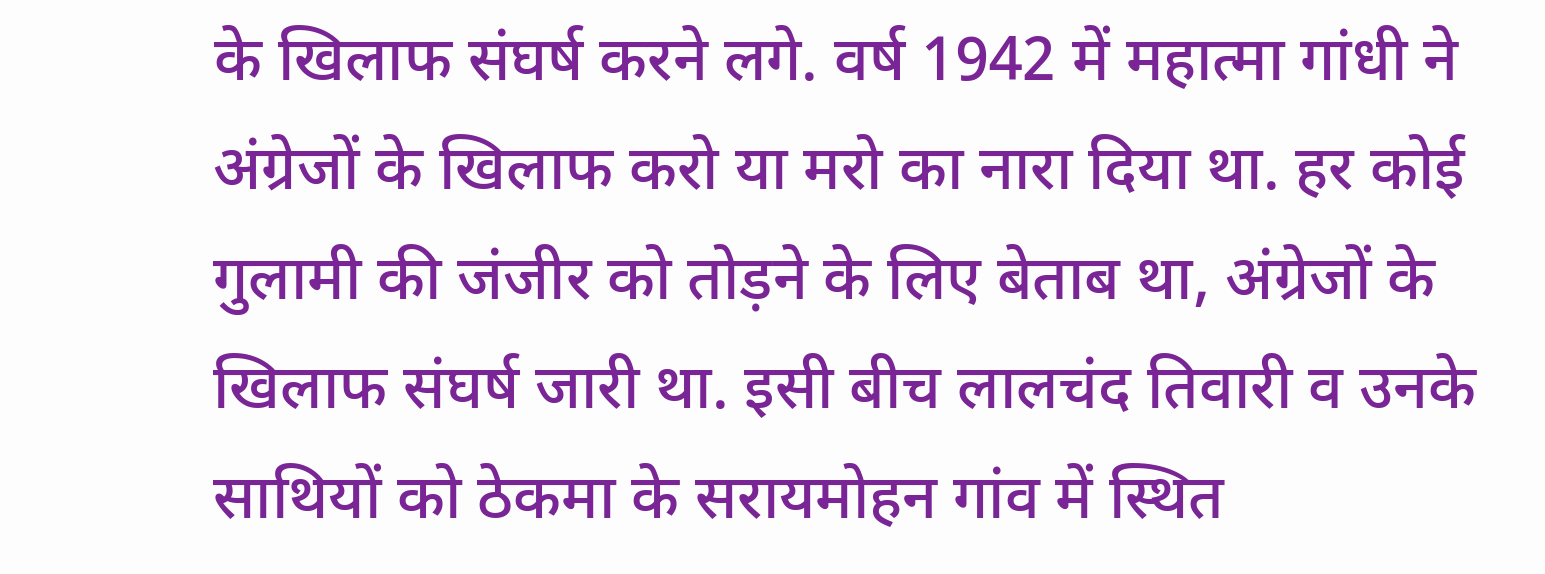के खिलाफ संघर्ष करने लगे. वर्ष 1942 में महात्मा गांधी ने अंग्रेजों के खिलाफ करो या मरो का नारा दिया था. हर कोई गुलामी की जंजीर को तोड़ने के लिए बेताब था, अंग्रेजों के खिलाफ संघर्ष जारी था. इसी बीच लालचंद तिवारी व उनके साथियों को ठेकमा के सरायमोहन गांव में स्थित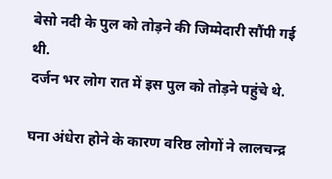बेसो नदी के पुल को तोड़ने की जिम्मेदारी सौंपी गई थी.
दर्जन भर लोग रात में इस पुल को तोड़ने पहुंचे थे.

घना अंधेरा होने के कारण वरिष्ठ लोगों ने लालचन्द्र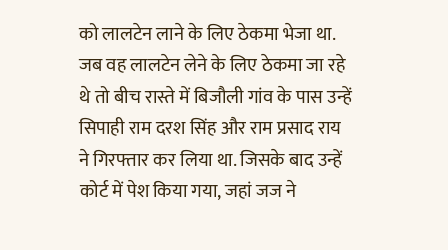को लालटेन लाने के लिए ठेकमा भेजा था. जब वह लालटेन लेने के लिए ठेकमा जा रहे थे तो बीच रास्ते में बिजौली गांव के पास उन्हें सिपाही राम दरश सिंह और राम प्रसाद राय ने गिरफ्तार कर लिया था. जिसके बाद उन्हें कोर्ट में पेश किया गया, जहां जज ने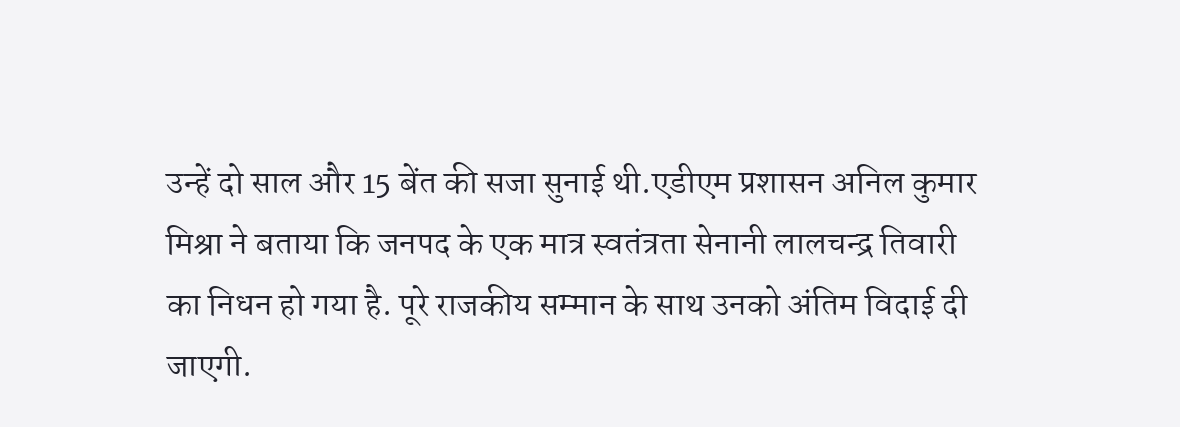उन्हें दो साल और 15 बेंत की सजा सुनाई थी.एडीएम प्रशासन अनिल कुमार मिश्रा ने बताया कि जनपद के एक मात्र स्वतंत्रता सेनानी लालचन्द्र तिवारी का निधन हो गया है. पूरे राजकीय सम्मान के साथ उनको अंतिम विदाई दी जाएगी.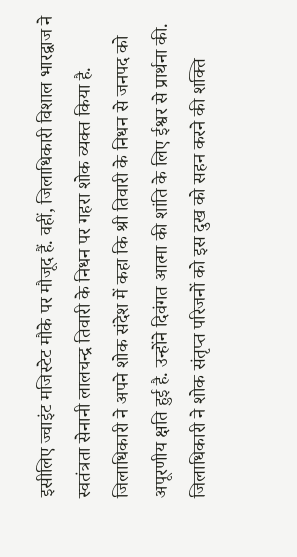इसीलिए ज्वाइंट मजिस्टेट मौके पर मौजूद हैं. वहीं, जिलाधिकारी विशाल भारद्वाज ने स्वतंत्रता सेनानी लालचन्द्र तिवारी के निधन पर गहरा शोक व्यक्त किया है. जिलाधिकारी ने अपने शोक संदेश में कहा कि श्री तिवारी के निधन से जनपद को अपूरणीय क्षति हुई है. उन्होंने दिवंगत आत्मा की शांति के लिए ईश्वर से प्रार्थना की. जिलाधिकारी ने शोक संतृप्त परिजनों को इस दुख को सहन करने की शक्ति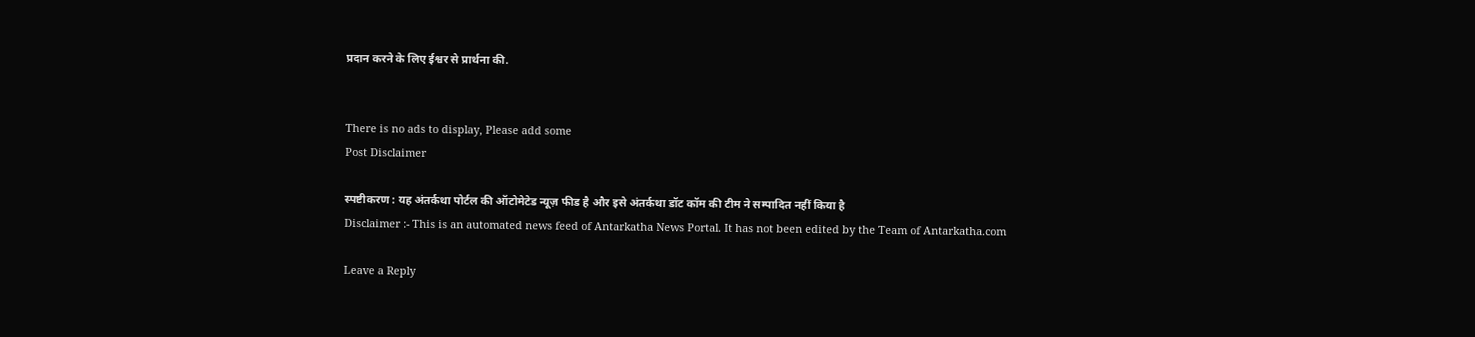प्रदान करने के लिए ईश्वर से प्रार्थना की.


There is no ads to display, Please add some
Post Disclaimer

स्पष्टीकरण : यह अंतर्कथा पोर्टल की ऑटोमेटेड न्यूज़ फीड है और इसे अंतर्कथा डॉट कॉम की टीम ने सम्पादित नहीं किया है
Disclaimer :- This is an automated news feed of Antarkatha News Portal. It has not been edited by the Team of Antarkatha.com

Leave a Reply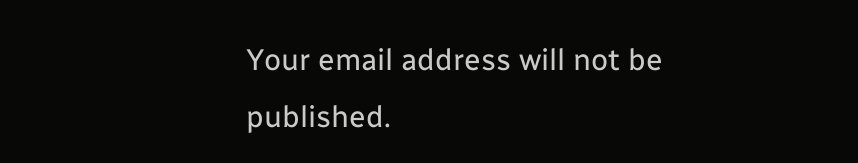Your email address will not be published.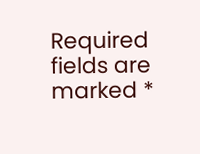Required fields are marked *